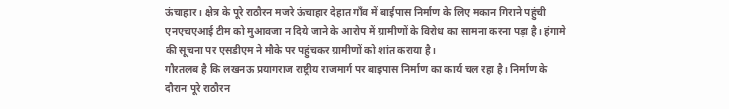ऊंचाहार। क्षेत्र के पूरे राठौरन मजरे ऊंचाहार देहात गाँव में बाईपास निर्माण के लिए मकान गिराने पहुंची एनएचएआई टीम को मुआवजा न दिये जाने के आरोप में ग्रामीणों के विरोध का सामना करना पड़ा है। हंगामे की सूचना पर एसडीएम ने मौके पर पहुंचकर ग्रामीणों को शांत कराया है।
गौरतलब है कि लखनऊ प्रयागराज राष्ट्रीय राजमार्ग पर बाइपास निर्माण का कार्य चल रहा है। निर्माण के दौरान पूरे राठौरन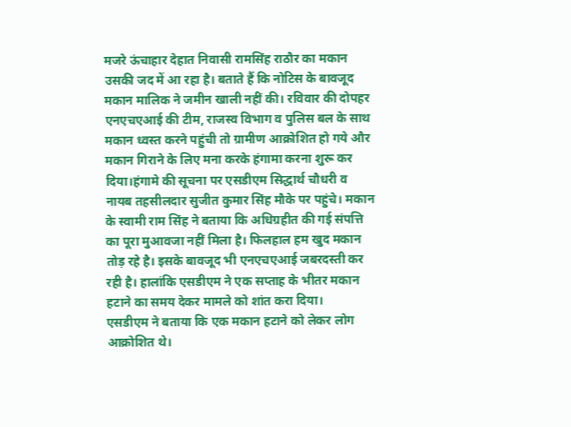मजरे ऊंचाहार देहात निवासी रामसिंह राठौर का मकान उसकी जद में आ रहा है। बताते हैं कि नोटिस के बावजूद मकान मालिक ने जमीन खाली नहीं की। रविवार की दोपहर एनएचएआई की टीम, राजस्व विभाग व पुलिस बल के साथ मकान ध्वस्त करने पहुंची तो ग्रामीण आक्रोशित हो गये और मकान गिराने के लिए मना करके हंगामा करना शुरू कर दिया।हंगामे की सूचना पर एसडीएम सिद्धार्थ चौधरी व नायब तहसीलदार सुजीत कुमार सिंह मौके पर पहुंचे। मकान के स्वामी राम सिंह ने बताया कि अधिग्रहीत की गई संपत्ति का पूरा मुआवजा नहीं मिला है। फिलहाल हम खुद मकान तोड़ रहे है। इसके बावजूद भी एनएचएआई जबरदस्ती कर रही है। हालांकि एसडीएम ने एक सप्ताह के भीतर मकान हटाने का समय देकर मामले को शांत करा दिया।
एसडीएम ने बताया कि एक मकान हटाने को लेकर लोग आक्रोशित थे।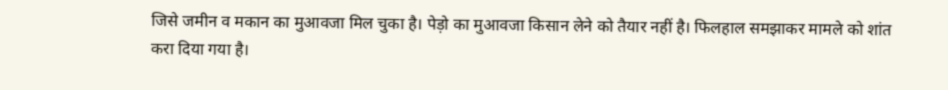जिसे जमीन व मकान का मुआवजा मिल चुका है। पेड़ो का मुआवजा किसान लेने को तैयार नहीं है। फिलहाल समझाकर मामले को शांत करा दिया गया है।